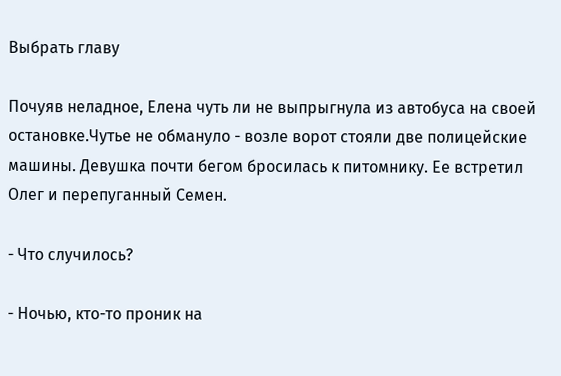Выбрать главу

Почуяв неладное, Елена чуть ли не выпрыгнула из автобуса на своей остановке.Чутье не обмануло - возле ворот стояли две полицейские машины. Девушка почти бегом бросилась к питомнику. Ее встретил Олег и перепуганный Семен.

- Что случилось?

- Ночью, кто-то проник на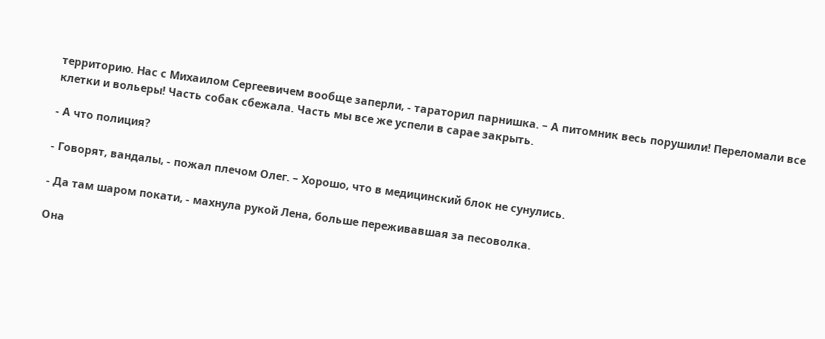территорию. Нас с Михаилом Сергеевичем вообще заперли, - тараторил парнишка. – А питомник весь порушили! Переломали все клетки и вольеры! Часть собак сбежала. Часть мы все же успели в сарае закрыть.

- А что полиция?

- Говорят, вандалы, - пожал плечом Олег. – Хорошо, что в медицинский блок не сунулись.

- Да там шаром покати, - махнула рукой Лена, больше переживавшая за песоволка.

Она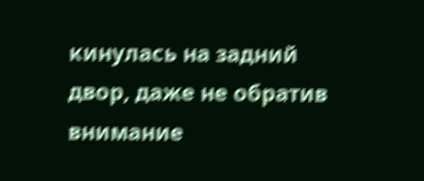кинулась на задний двор, даже не обратив внимание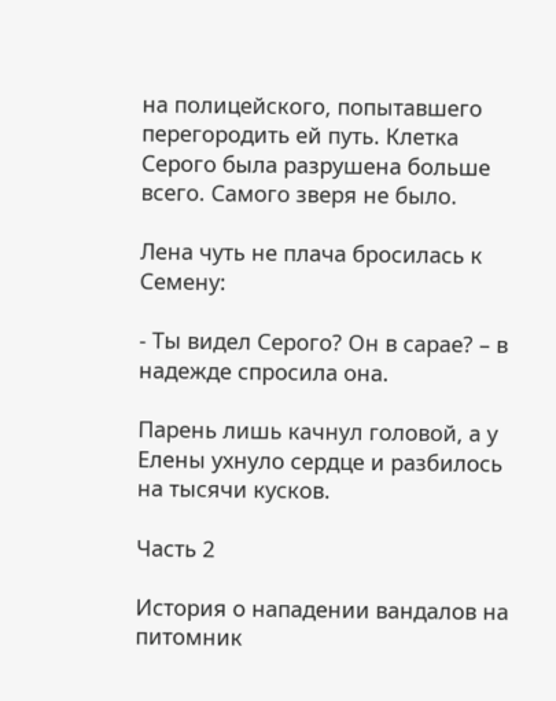на полицейского, попытавшего перегородить ей путь. Клетка Серого была разрушена больше всего. Самого зверя не было.

Лена чуть не плача бросилась к Семену:

- Ты видел Серого? Он в сарае? – в надежде спросила она.

Парень лишь качнул головой, а у Елены ухнуло сердце и разбилось на тысячи кусков.

Часть 2

История о нападении вандалов на питомник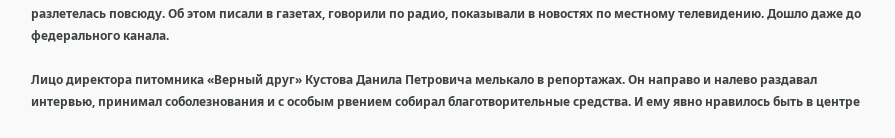разлетелась повсюду. Об этом писали в газетах, говорили по радио, показывали в новостях по местному телевидению. Дошло даже до  федерального канала.

Лицо директора питомника «Верный друг» Кустова Данила Петровича мелькало в репортажах. Он направо и налево раздавал интервью, принимал соболезнования и с особым рвением собирал благотворительные средства. И ему явно нравилось быть в центре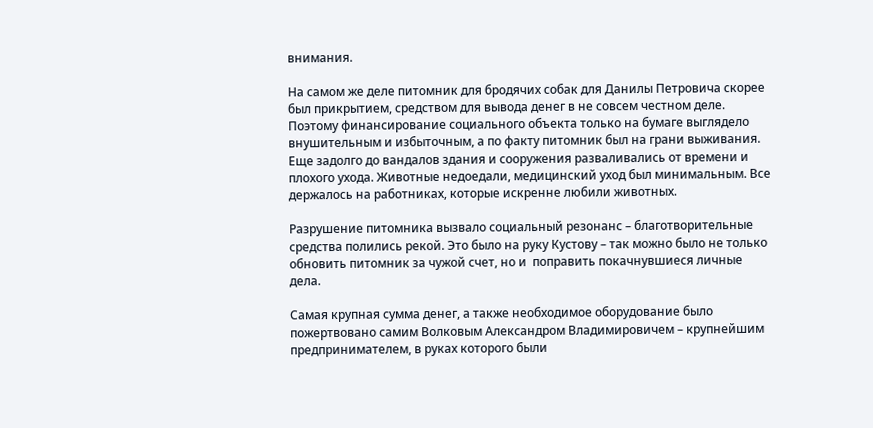внимания.

На самом же деле питомник для бродячих собак для Данилы Петровича скорее был прикрытием, средством для вывода денег в не совсем честном деле. Поэтому финансирование социального объекта только на бумаге выглядело внушительным и избыточным, а по факту питомник был на грани выживания. Еще задолго до вандалов здания и сооружения разваливались от времени и плохого ухода. Животные недоедали, медицинский уход был минимальным. Все держалось на работниках, которые искренне любили животных.

Разрушение питомника вызвало социальный резонанс – благотворительные средства полились рекой. Это было на руку Кустову – так можно было не только обновить питомник за чужой счет, но и  поправить покачнувшиеся личные  дела.

Самая крупная сумма денег, а также необходимое оборудование было пожертвовано самим Волковым Александром Владимировичем – крупнейшим предпринимателем, в руках которого были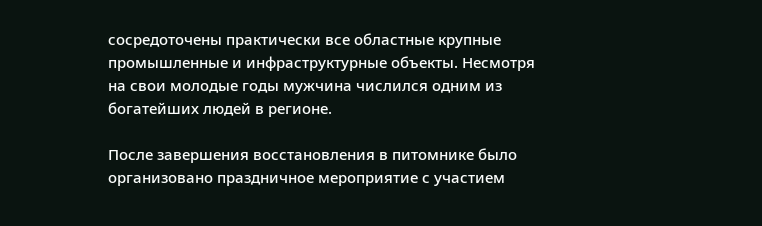сосредоточены практически все областные крупные промышленные и инфраструктурные объекты. Несмотря на свои молодые годы мужчина числился одним из богатейших людей в регионе.

После завершения восстановления в питомнике было организовано праздничное мероприятие с участием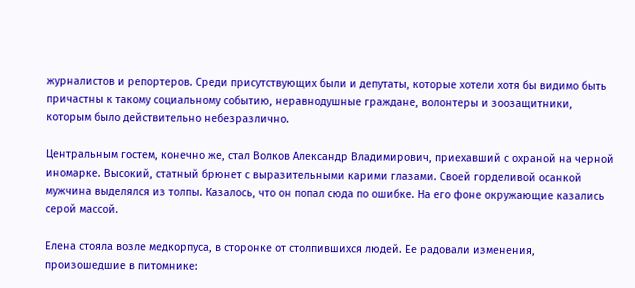журналистов и репортеров. Среди присутствующих были и депутаты, которые хотели хотя бы видимо быть причастны к такому социальному событию, неравнодушные граждане, волонтеры и зоозащитники, которым было действительно небезразлично.

Центральным гостем, конечно же, стал Волков Александр Владимирович, приехавший с охраной на черной иномарке. Высокий, статный брюнет с выразительными карими глазами. Своей горделивой осанкой мужчина выделялся из толпы. Казалось, что он попал сюда по ошибке. На его фоне окружающие казались серой массой.

Елена стояла возле медкорпуса, в сторонке от столпившихся людей. Ее радовали изменения, произошедшие в питомнике: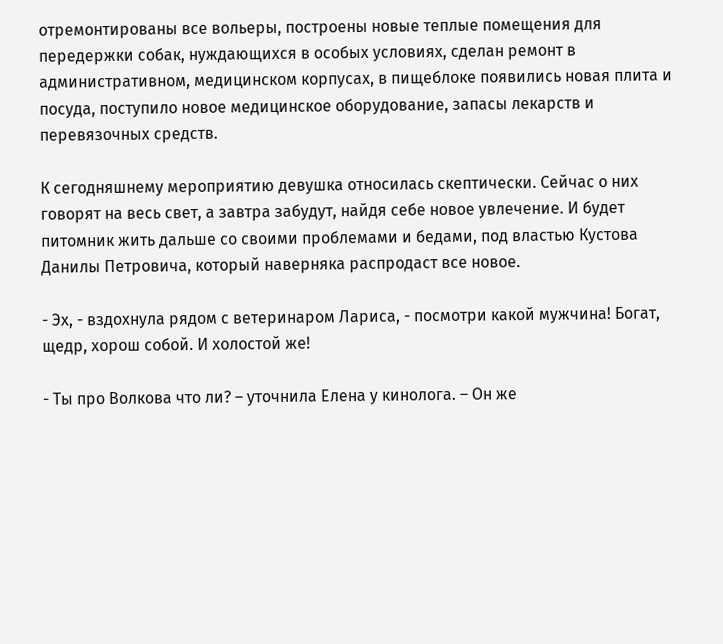отремонтированы все вольеры, построены новые теплые помещения для передержки собак, нуждающихся в особых условиях, сделан ремонт в административном, медицинском корпусах, в пищеблоке появились новая плита и посуда, поступило новое медицинское оборудование, запасы лекарств и перевязочных средств.

К сегодняшнему мероприятию девушка относилась скептически. Сейчас о них говорят на весь свет, а завтра забудут, найдя себе новое увлечение. И будет питомник жить дальше со своими проблемами и бедами, под властью Кустова Данилы Петровича, который наверняка распродаст все новое.

- Эх, - вздохнула рядом с ветеринаром Лариса, - посмотри какой мужчина! Богат, щедр, хорош собой. И холостой же!

- Ты про Волкова что ли? – уточнила Елена у кинолога. – Он же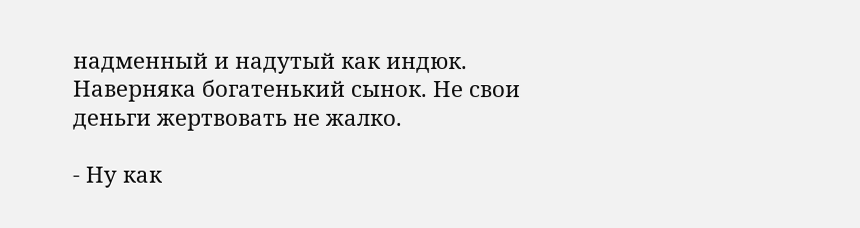надменный и надутый как индюк. Наверняка богатенький сынок. Не свои деньги жертвовать не жалко.

- Ну как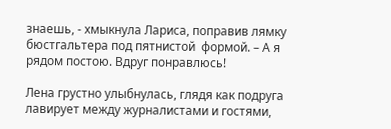знаешь, - хмыкнула Лариса, поправив лямку бюстгальтера под пятнистой  формой. – А я рядом постою. Вдруг понравлюсь!

Лена грустно улыбнулась, глядя как подруга лавирует между журналистами и гостями,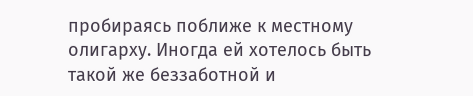пробираясь поближе к местному олигарху. Иногда ей хотелось быть такой же беззаботной и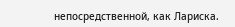непосредственной, как Лариска.